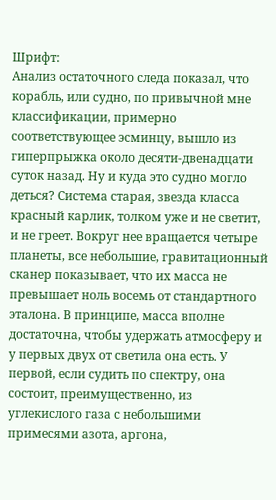Шрифт:
Анализ остаточного следа показал, что корабль, или судно, по привычной мне классификации, примерно соответствующее эсминцу, вышло из гиперпрыжка около десяти-двенадцати суток назад. Ну и куда это судно могло деться? Система старая, звезда класса красный карлик, толком уже и не светит, и не греет. Вокруг нее вращается четыре планеты, все небольшие, гравитационный сканер показывает, что их масса не превышает ноль восемь от стандартного эталона. В принципе, масса вполне достаточна, чтобы удержать атмосферу и у первых двух от светила она есть. У первой, если судить по спектру, она состоит, преимущественно, из углекислого газа с небольшими примесями азота, аргона,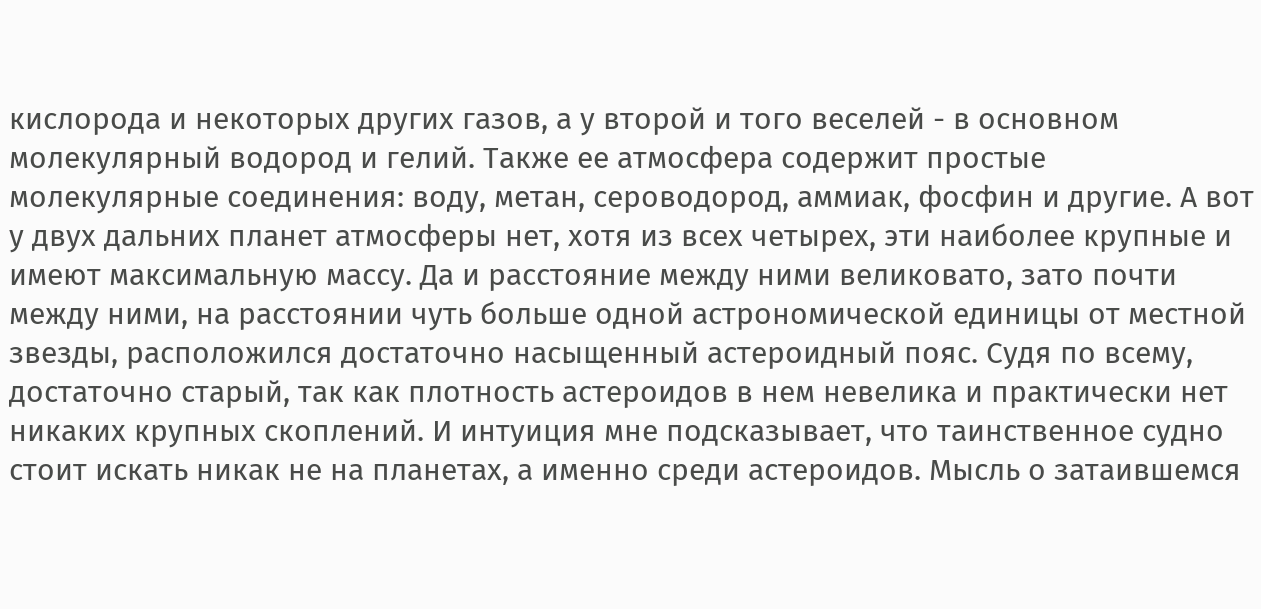кислорода и некоторых других газов, а у второй и того веселей - в основном молекулярный водород и гелий. Также ее атмосфера содержит простые молекулярные соединения: воду, метан, сероводород, аммиак, фосфин и другие. А вот у двух дальних планет атмосферы нет, хотя из всех четырех, эти наиболее крупные и имеют максимальную массу. Да и расстояние между ними великовато, зато почти между ними, на расстоянии чуть больше одной астрономической единицы от местной звезды, расположился достаточно насыщенный астероидный пояс. Судя по всему, достаточно старый, так как плотность астероидов в нем невелика и практически нет никаких крупных скоплений. И интуиция мне подсказывает, что таинственное судно стоит искать никак не на планетах, а именно среди астероидов. Мысль о затаившемся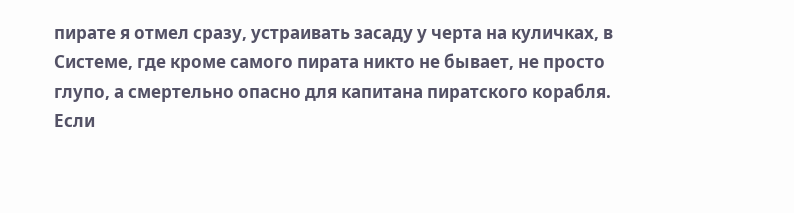пирате я отмел сразу, устраивать засаду у черта на куличках, в Системе, где кроме самого пирата никто не бывает, не просто глупо, а смертельно опасно для капитана пиратского корабля. Если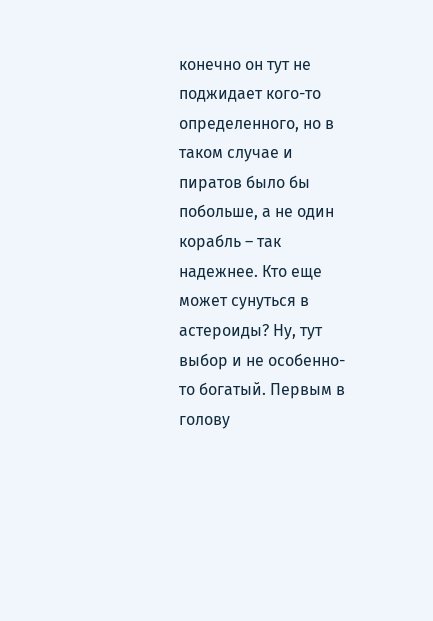конечно он тут не поджидает кого-то определенного, но в таком случае и пиратов было бы побольше, а не один корабль – так надежнее. Кто еще может сунуться в астероиды? Ну, тут выбор и не особенно-то богатый. Первым в голову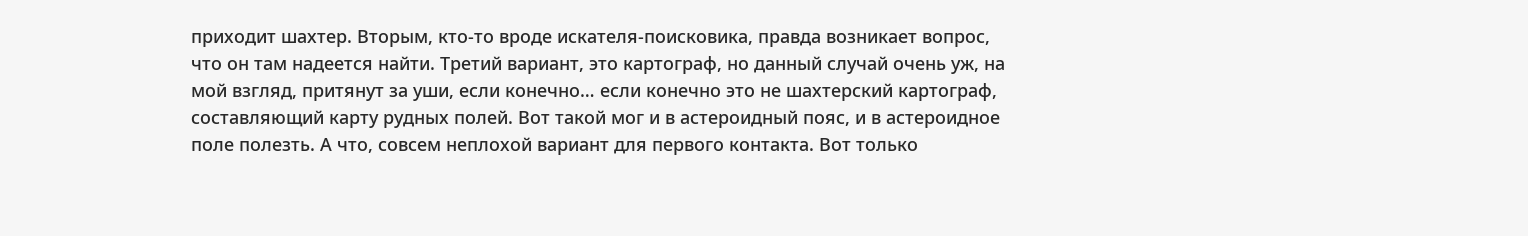приходит шахтер. Вторым, кто-то вроде искателя-поисковика, правда возникает вопрос, что он там надеется найти. Третий вариант, это картограф, но данный случай очень уж, на мой взгляд, притянут за уши, если конечно… если конечно это не шахтерский картограф, составляющий карту рудных полей. Вот такой мог и в астероидный пояс, и в астероидное поле полезть. А что, совсем неплохой вариант для первого контакта. Вот только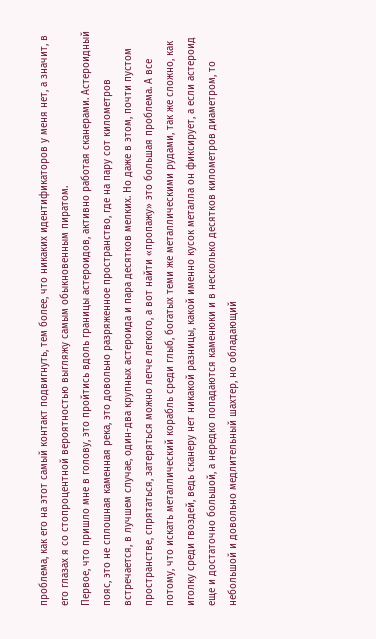проблема, как его на этот самый контакт подвигнуть, тем более, что никаких идентификаторов у меня нет, а значит, в его глазах я со стопроцентной вероятностью выгляжу самым обыкновенным пиратом.
Первое, что пришло мне в голову, это пройтись вдоль границы астероидов, активно работая сканерами. Астероидный пояс, это не сплошная каменная река, это довольно разряженное пространство, где на пару сот километров встречается, в лучшем случае, один-два крупных астероида и пара десятков мелких. Но даже в этом, почти пустом пространстве, спрятаться, затеряться можно легче легкого, а вот найти «пропажу» это большая проблема. А все потому, что искать металлический корабль среди глыб, богатых теми же металлическими рудами, так же сложно, как иголку среди гвоздей, ведь сканеру нет никакой разницы, какой именно кусок металла он фиксирует, а если астероид еще и достаточно большой, а нередко попадаются каменюки и в несколько десятков километров диаметром, то небольшой и довольно медлительный шахтер, но обладающий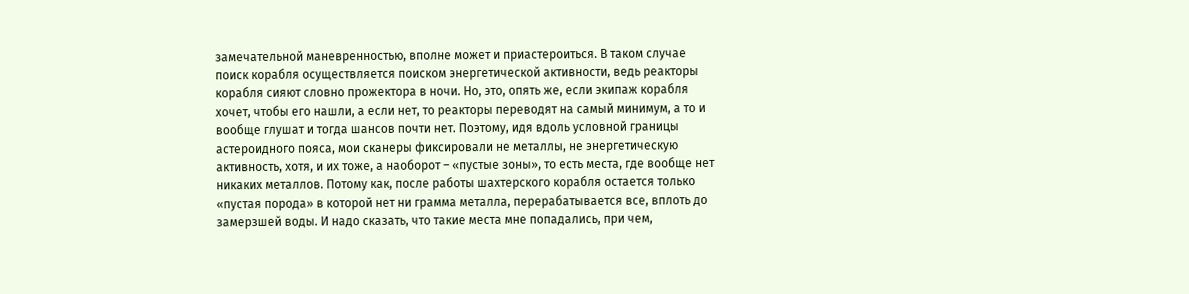замечательной маневренностью, вполне может и приастероиться. В таком случае поиск корабля осуществляется поиском энергетической активности, ведь реакторы корабля сияют словно прожектора в ночи. Но, это, опять же, если экипаж корабля хочет, чтобы его нашли, а если нет, то реакторы переводят на самый минимум, а то и вообще глушат и тогда шансов почти нет. Поэтому, идя вдоль условной границы астероидного пояса, мои сканеры фиксировали не металлы, не энергетическую активность, хотя, и их тоже, а наоборот – «пустые зоны», то есть места, где вообще нет никаких металлов. Потому как, после работы шахтерского корабля остается только «пустая порода» в которой нет ни грамма металла, перерабатывается все, вплоть до замерзшей воды. И надо сказать, что такие места мне попадались, при чем,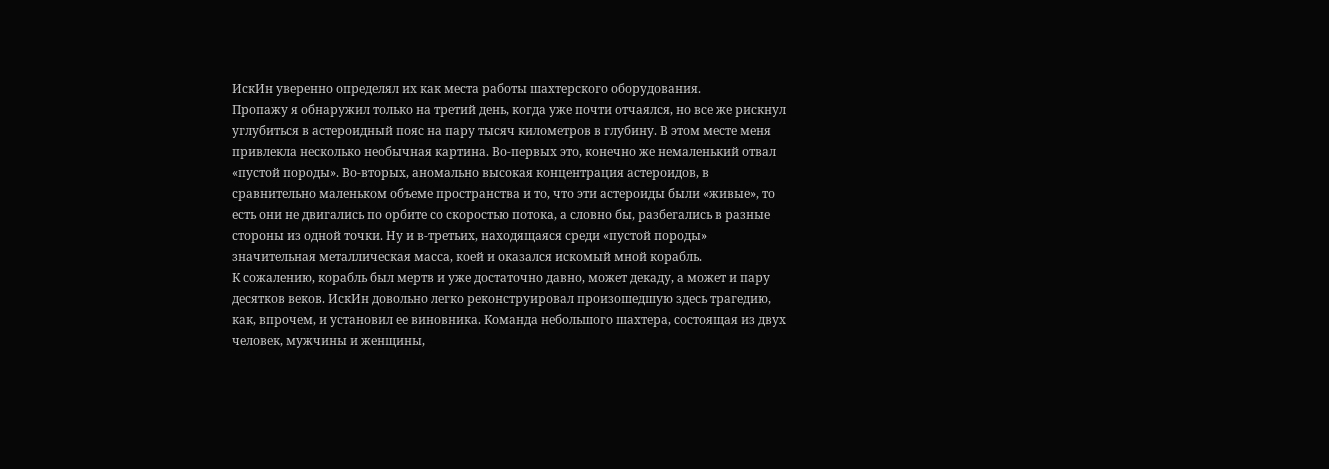ИскИн уверенно определял их как места работы шахтерского оборудования.
Пропажу я обнаружил только на третий день, когда уже почти отчаялся, но все же рискнул углубиться в астероидный пояс на пару тысяч километров в глубину. В этом месте меня привлекла несколько необычная картина. Во-первых это, конечно же немаленький отвал «пустой породы». Во-вторых, аномально высокая концентрация астероидов, в сравнительно маленьком объеме пространства и то, что эти астероиды были «живые», то есть они не двигались по орбите со скоростью потока, а словно бы, разбегались в разные стороны из одной точки. Ну и в-третьих, находящаяся среди «пустой породы» значительная металлическая масса, коей и оказался искомый мной корабль.
К сожалению, корабль был мертв и уже достаточно давно, может декаду, а может и пару десятков веков. ИскИн довольно легко реконструировал произошедшую здесь трагедию, как, впрочем, и установил ее виновника. Команда небольшого шахтера, состоящая из двух человек, мужчины и женщины,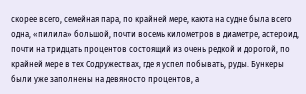скорее всего, семейная пара, по крайней мере, каюта на судне была всего одна, «пилила» большой, почти восемь километров в диаметре, астероид, почти на тридцать процентов состоящий из очень редкой и дорогой, по крайней мере в тех Содружествах, где я успел побывать, руды. Бункеры были уже заполнены на девяносто процентов, а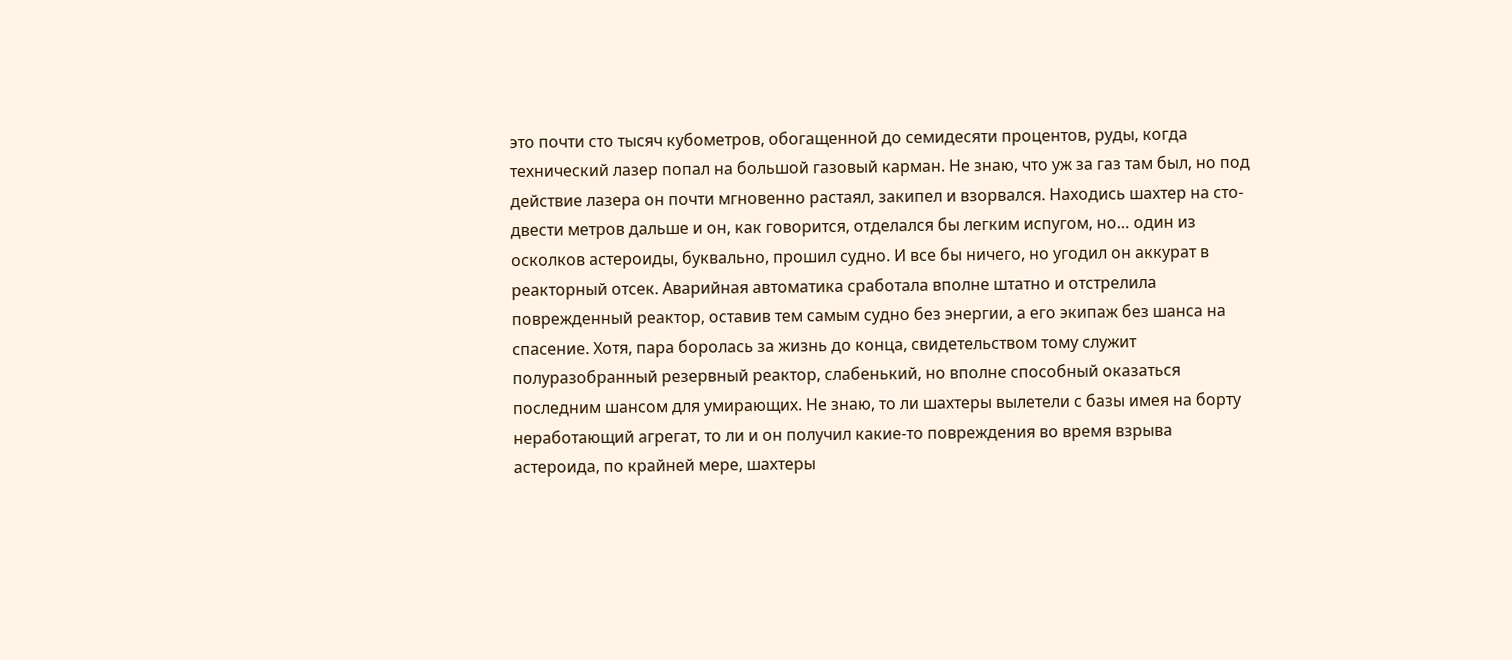это почти сто тысяч кубометров, обогащенной до семидесяти процентов, руды, когда технический лазер попал на большой газовый карман. Не знаю, что уж за газ там был, но под действие лазера он почти мгновенно растаял, закипел и взорвался. Находись шахтер на сто-двести метров дальше и он, как говорится, отделался бы легким испугом, но… один из осколков астероиды, буквально, прошил судно. И все бы ничего, но угодил он аккурат в реакторный отсек. Аварийная автоматика сработала вполне штатно и отстрелила поврежденный реактор, оставив тем самым судно без энергии, а его экипаж без шанса на спасение. Хотя, пара боролась за жизнь до конца, свидетельством тому служит полуразобранный резервный реактор, слабенький, но вполне способный оказаться последним шансом для умирающих. Не знаю, то ли шахтеры вылетели с базы имея на борту неработающий агрегат, то ли и он получил какие-то повреждения во время взрыва астероида, по крайней мере, шахтеры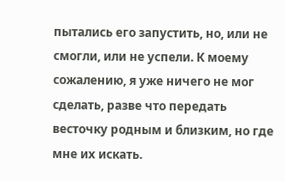пытались его запустить, но, или не смогли, или не успели. К моему сожалению, я уже ничего не мог сделать, разве что передать весточку родным и близким, но где мне их искать.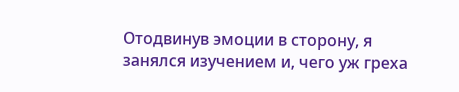Отодвинув эмоции в сторону, я занялся изучением и, чего уж греха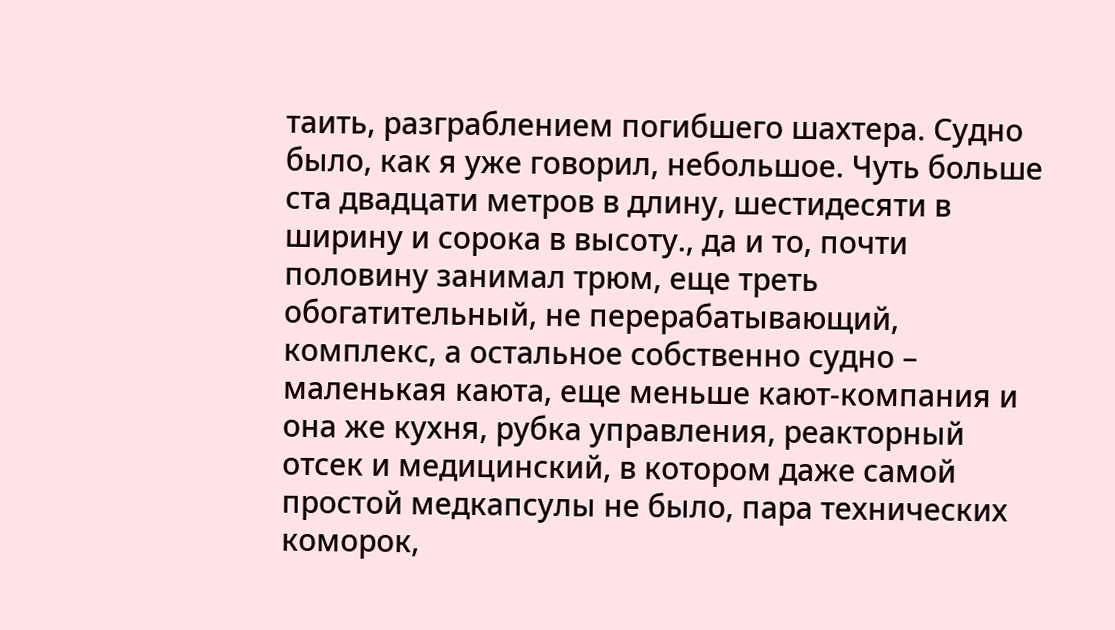таить, разграблением погибшего шахтера. Судно было, как я уже говорил, небольшое. Чуть больше ста двадцати метров в длину, шестидесяти в ширину и сорока в высоту., да и то, почти половину занимал трюм, еще треть обогатительный, не перерабатывающий, комплекс, а остальное собственно судно – маленькая каюта, еще меньше кают-компания и она же кухня, рубка управления, реакторный отсек и медицинский, в котором даже самой простой медкапсулы не было, пара технических коморок,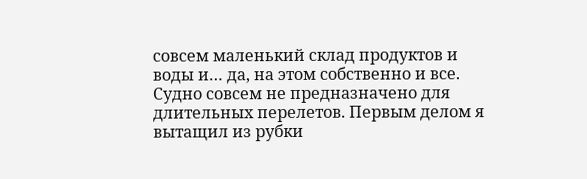совсем маленький склад продуктов и воды и… да, на этом собственно и все. Судно совсем не предназначено для длительных перелетов. Первым делом я вытащил из рубки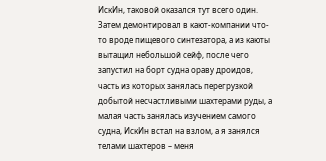ИскИн, таковой оказался тут всего один. Затем демонтировал в кают-компании что-то вроде пищевого синтезатора, а из каюты вытащил небольшой сейф, после чего запустил на борт судна ораву дроидов, часть из которых занялась перегрузкой добытой несчастливыми шахтерами руды, а малая часть занялась изучением самого судна, ИскИн встал на взлом, а я занялся телами шахтеров – меня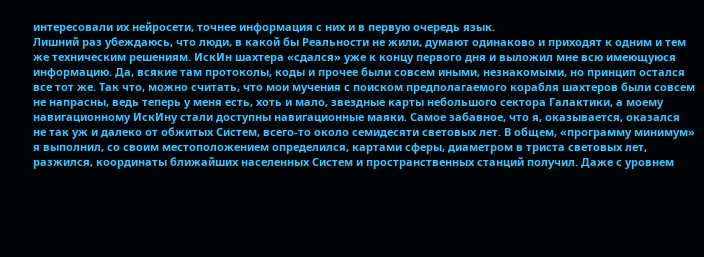интересовали их нейросети, точнее информация с них и в первую очередь язык.
Лишний раз убеждаюсь, что люди, в какой бы Реальности не жили, думают одинаково и приходят к одним и тем же техническим решениям. ИскИн шахтера «сдался» уже к концу первого дня и выложил мне всю имеющуюся информацию. Да, всякие там протоколы, коды и прочее были совсем иными, незнакомыми, но принцип остался все тот же. Так что, можно считать, что мои мучения с поиском предполагаемого корабля шахтеров были совсем не напрасны, ведь теперь у меня есть, хоть и мало, звездные карты небольшого сектора Галактики, а моему навигационному ИскИну стали доступны навигационные маяки. Самое забавное, что я, оказывается, оказался не так уж и далеко от обжитых Систем, всего-то около семидесяти световых лет. В общем, «программу минимум» я выполнил, со своим местоположением определился, картами сферы, диаметром в триста световых лет, разжился, координаты ближайших населенных Систем и пространственных станций получил. Даже с уровнем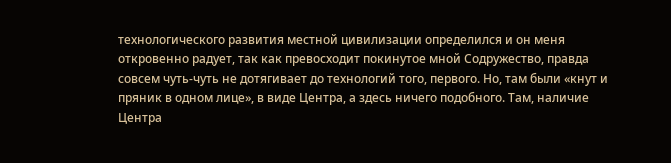технологического развития местной цивилизации определился и он меня откровенно радует, так как превосходит покинутое мной Содружество, правда совсем чуть-чуть не дотягивает до технологий того, первого. Но, там были «кнут и пряник в одном лице», в виде Центра, а здесь ничего подобного. Там, наличие Центра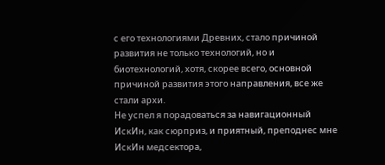с его технологиями Древних, стало причиной развития не только технологий, но и биотехнологий, хотя, скорее всего, основной причиной развития этого направления, все же стали архи.
Не успел я порадоваться за навигационный ИскИн, как сюрприз, и приятный, преподнес мне ИскИн медсектора,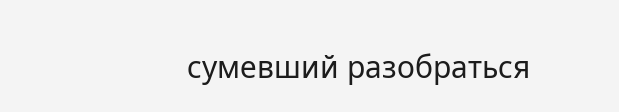сумевший разобраться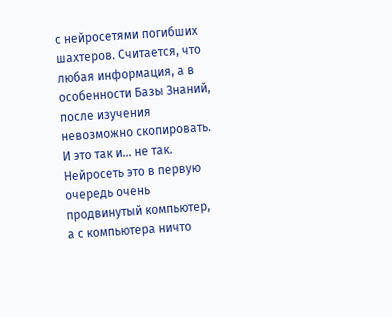с нейросетями погибших шахтеров. Считается, что любая информация, а в особенности Базы Знаний, после изучения невозможно скопировать. И это так и… не так. Нейросеть это в первую очередь очень продвинутый компьютер, а с компьютера ничто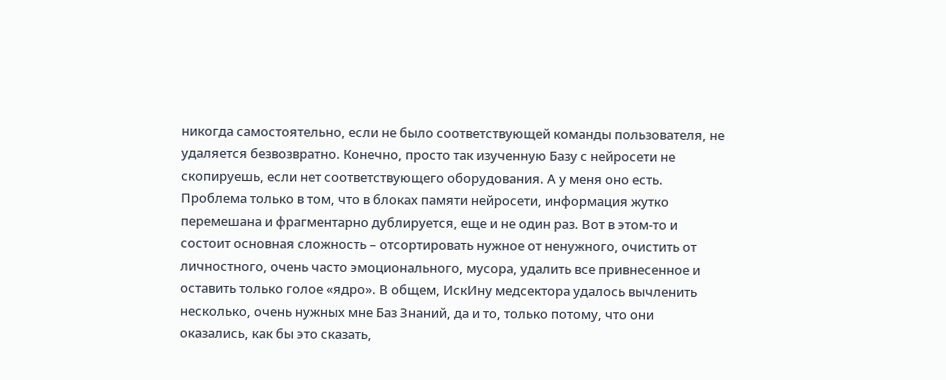никогда самостоятельно, если не было соответствующей команды пользователя, не удаляется безвозвратно. Конечно, просто так изученную Базу с нейросети не скопируешь, если нет соответствующего оборудования. А у меня оно есть. Проблема только в том, что в блоках памяти нейросети, информация жутко перемешана и фрагментарно дублируется, еще и не один раз. Вот в этом-то и состоит основная сложность – отсортировать нужное от ненужного, очистить от личностного, очень часто эмоционального, мусора, удалить все привнесенное и оставить только голое «ядро». В общем, ИскИну медсектора удалось вычленить несколько, очень нужных мне Баз Знаний, да и то, только потому, что они оказались, как бы это сказать,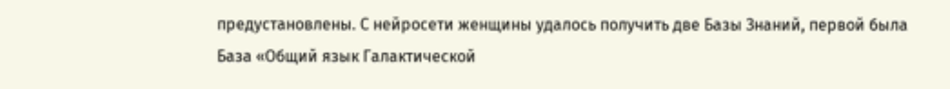предустановлены. С нейросети женщины удалось получить две Базы Знаний, первой была База «Общий язык Галактической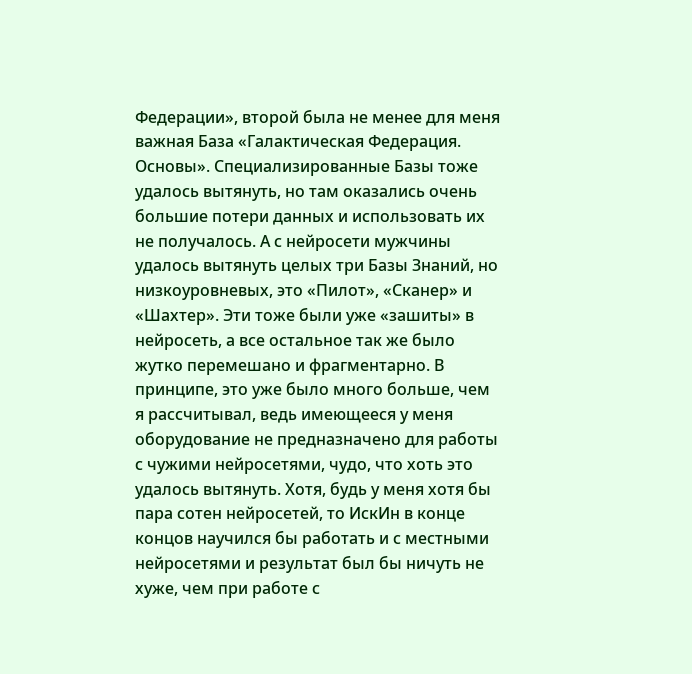Федерации», второй была не менее для меня важная База «Галактическая Федерация. Основы». Специализированные Базы тоже удалось вытянуть, но там оказались очень большие потери данных и использовать их не получалось. А с нейросети мужчины удалось вытянуть целых три Базы Знаний, но низкоуровневых, это «Пилот», «Сканер» и «Шахтер». Эти тоже были уже «зашиты» в нейросеть, а все остальное так же было жутко перемешано и фрагментарно. В принципе, это уже было много больше, чем я рассчитывал, ведь имеющееся у меня оборудование не предназначено для работы с чужими нейросетями, чудо, что хоть это удалось вытянуть. Хотя, будь у меня хотя бы пара сотен нейросетей, то ИскИн в конце концов научился бы работать и с местными нейросетями и результат был бы ничуть не хуже, чем при работе с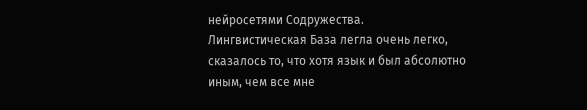нейросетями Содружества.
Лингвистическая База легла очень легко, сказалось то, что хотя язык и был абсолютно иным, чем все мне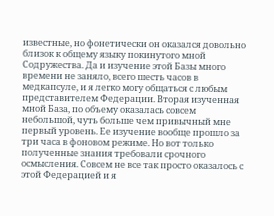известные, но фонетически он оказался довольно близок к общему языку покинутого мной Содружества. Да и изучение этой Базы много времени не заняло, всего шесть часов в медкапсуле, и я легко могу общаться с любым представителем Федерации. Вторая изученная мной База, по объему оказалась совсем небольшой, чуть больше чем привычный мне первый уровень. Ее изучение вообще прошло за три часа в фоновом режиме. Но вот только полученные знания требовали срочного осмысления. Совсем не все так просто оказалось с этой Федерацией и я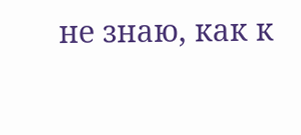не знаю, как к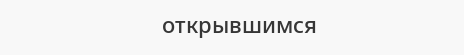открывшимся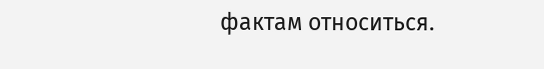фактам относиться.